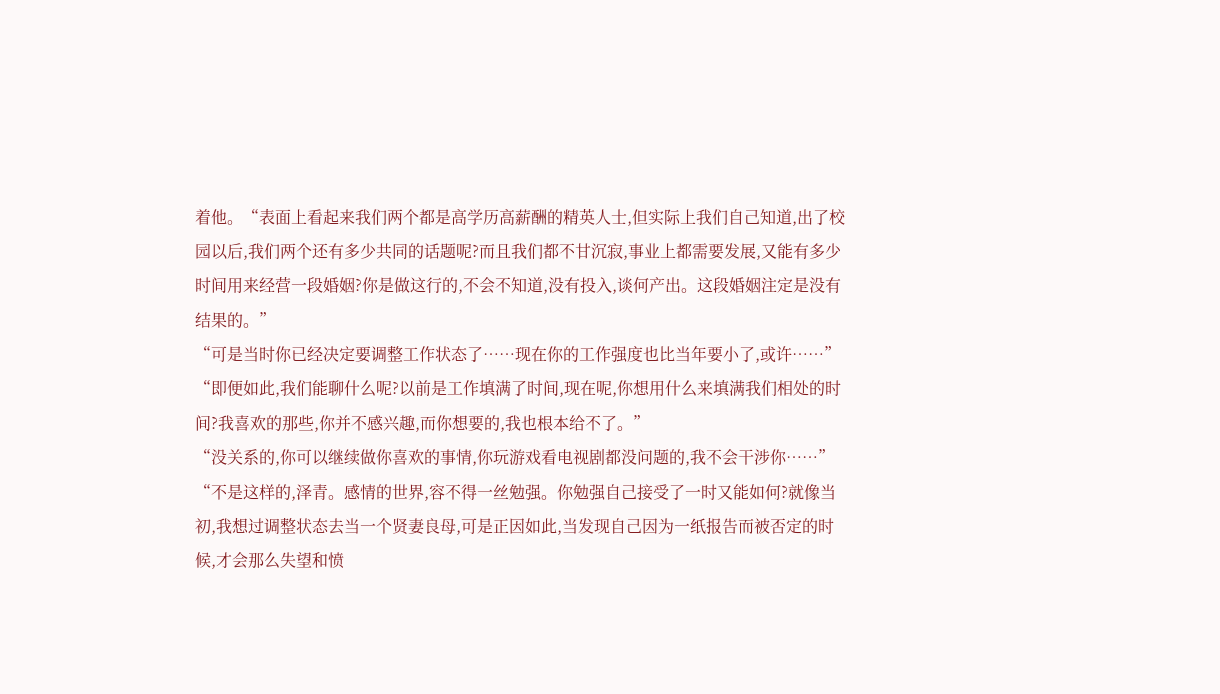着他。“表面上看起来我们两个都是高学历高薪酬的精英人士,但实际上我们自己知道,出了校园以后,我们两个还有多少共同的话题呢?而且我们都不甘沉寂,事业上都需要发展,又能有多少时间用来经营一段婚姻?你是做这行的,不会不知道,没有投入,谈何产出。这段婚姻注定是没有结果的。”
“可是当时你已经决定要调整工作状态了……现在你的工作强度也比当年要小了,或许……”
“即便如此,我们能聊什么呢?以前是工作填满了时间,现在呢,你想用什么来填满我们相处的时间?我喜欢的那些,你并不感兴趣,而你想要的,我也根本给不了。”
“没关系的,你可以继续做你喜欢的事情,你玩游戏看电视剧都没问题的,我不会干涉你……”
“不是这样的,泽青。感情的世界,容不得一丝勉强。你勉强自己接受了一时又能如何?就像当初,我想过调整状态去当一个贤妻良母,可是正因如此,当发现自己因为一纸报告而被否定的时候,才会那么失望和愤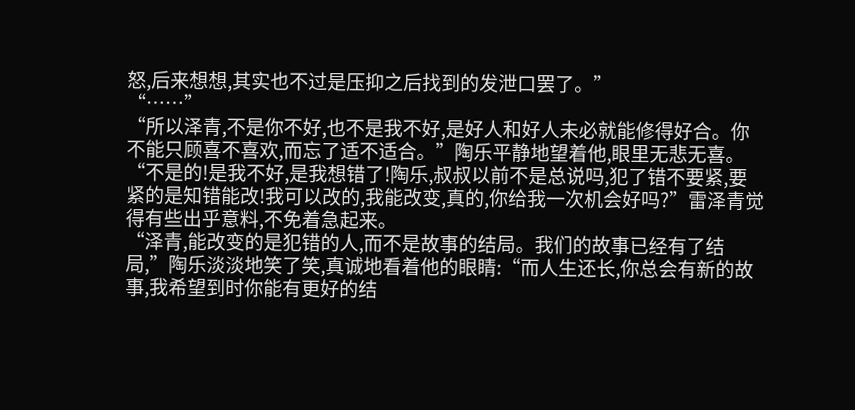怒,后来想想,其实也不过是压抑之后找到的发泄口罢了。”
“……”
“所以泽青,不是你不好,也不是我不好,是好人和好人未必就能修得好合。你不能只顾喜不喜欢,而忘了适不适合。”陶乐平静地望着他,眼里无悲无喜。
“不是的!是我不好,是我想错了!陶乐,叔叔以前不是总说吗,犯了错不要紧,要紧的是知错能改!我可以改的,我能改变,真的,你给我一次机会好吗?”雷泽青觉得有些出乎意料,不免着急起来。
“泽青,能改变的是犯错的人,而不是故事的结局。我们的故事已经有了结局,”陶乐淡淡地笑了笑,真诚地看着他的眼睛:“而人生还长,你总会有新的故事,我希望到时你能有更好的结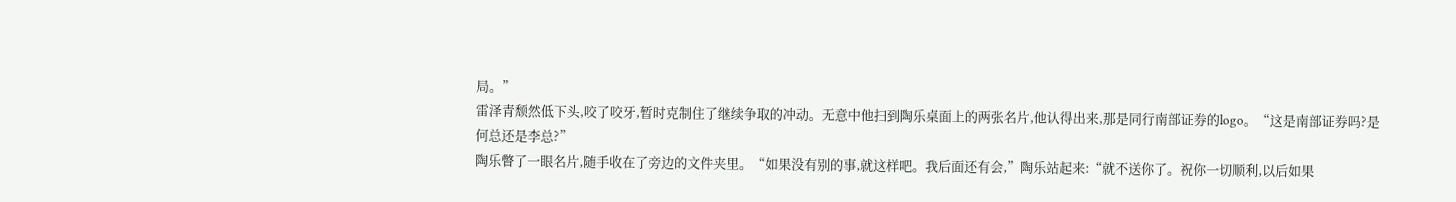局。”
雷泽青颓然低下头,咬了咬牙,暂时克制住了继续争取的冲动。无意中他扫到陶乐桌面上的两张名片,他认得出来,那是同行南部证券的logo。“这是南部证券吗?是何总还是李总?”
陶乐瞥了一眼名片,随手收在了旁边的文件夹里。“如果没有别的事,就这样吧。我后面还有会,”陶乐站起来:“就不送你了。祝你一切顺利,以后如果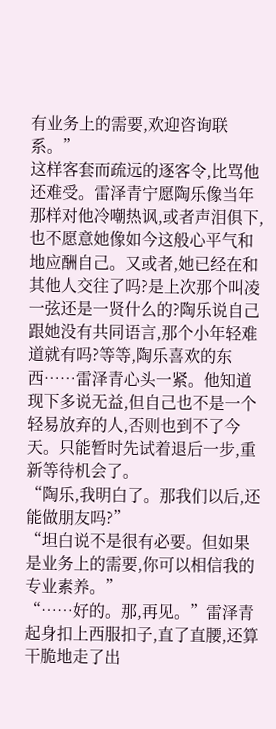有业务上的需要,欢迎咨询联系。”
这样客套而疏远的逐客令,比骂他还难受。雷泽青宁愿陶乐像当年那样对他冷嘲热讽,或者声泪俱下,也不愿意她像如今这般心平气和地应酬自己。又或者,她已经在和其他人交往了吗?是上次那个叫凌一弦还是一贤什么的?陶乐说自己跟她没有共同语言,那个小年轻难道就有吗?等等,陶乐喜欢的东西……雷泽青心头一紧。他知道现下多说无益,但自己也不是一个轻易放弃的人,否则也到不了今天。只能暂时先试着退后一步,重新等待机会了。
“陶乐,我明白了。那我们以后,还能做朋友吗?”
“坦白说不是很有必要。但如果是业务上的需要,你可以相信我的专业素养。”
“……好的。那,再见。”雷泽青起身扣上西服扣子,直了直腰,还算干脆地走了出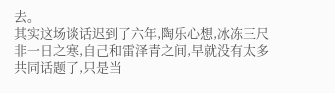去。
其实这场谈话迟到了六年,陶乐心想,冰冻三尺非一日之寒,自己和雷泽青之间,早就没有太多共同话题了,只是当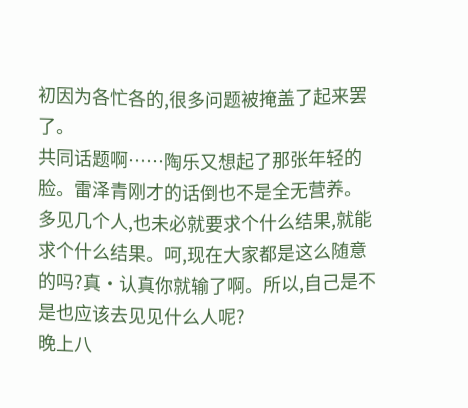初因为各忙各的,很多问题被掩盖了起来罢了。
共同话题啊……陶乐又想起了那张年轻的脸。雷泽青刚才的话倒也不是全无营养。多见几个人,也未必就要求个什么结果,就能求个什么结果。呵,现在大家都是这么随意的吗?真·认真你就输了啊。所以,自己是不是也应该去见见什么人呢?
晚上八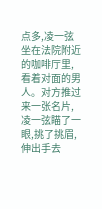点多,凌一弦坐在法院附近的咖啡厅里,看着对面的男人。对方推过来一张名片,凌一弦瞄了一眼,挑了挑眉,伸出手去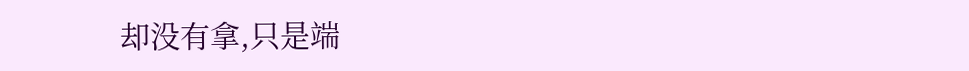却没有拿,只是端